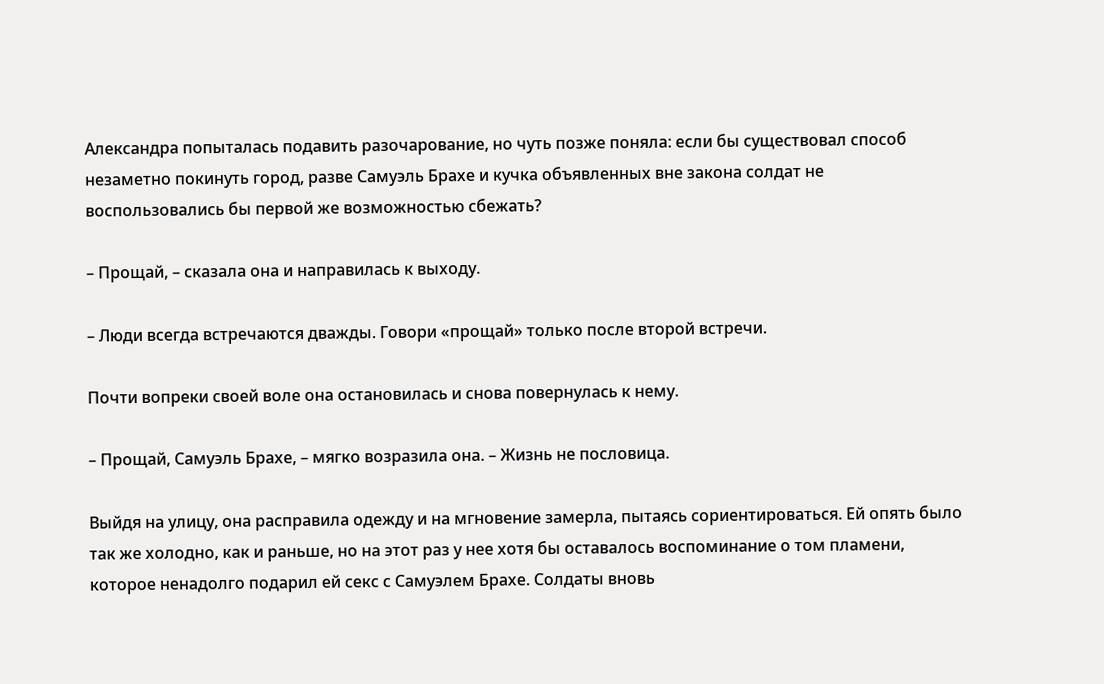Александра попыталась подавить разочарование, но чуть позже поняла: если бы существовал способ незаметно покинуть город, разве Самуэль Брахе и кучка объявленных вне закона солдат не воспользовались бы первой же возможностью сбежать?

– Прощай, – сказала она и направилась к выходу.

– Люди всегда встречаются дважды. Говори «прощай» только после второй встречи.

Почти вопреки своей воле она остановилась и снова повернулась к нему.

– Прощай, Самуэль Брахе, – мягко возразила она. – Жизнь не пословица.

Выйдя на улицу, она расправила одежду и на мгновение замерла, пытаясь сориентироваться. Ей опять было так же холодно, как и раньше, но на этот раз у нее хотя бы оставалось воспоминание о том пламени, которое ненадолго подарил ей секс с Самуэлем Брахе. Солдаты вновь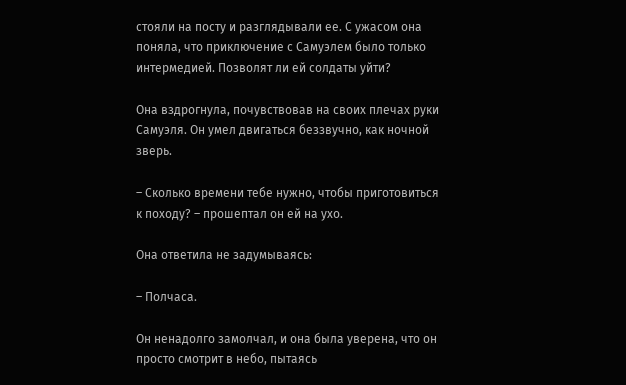стояли на посту и разглядывали ее. С ужасом она поняла, что приключение с Самуэлем было только интермедией. Позволят ли ей солдаты уйти?

Она вздрогнула, почувствовав на своих плечах руки Самуэля. Он умел двигаться беззвучно, как ночной зверь.

– Сколько времени тебе нужно, чтобы приготовиться к походу? – прошептал он ей на ухо.

Она ответила не задумываясь:

– Полчаса.

Он ненадолго замолчал, и она была уверена, что он просто смотрит в небо, пытаясь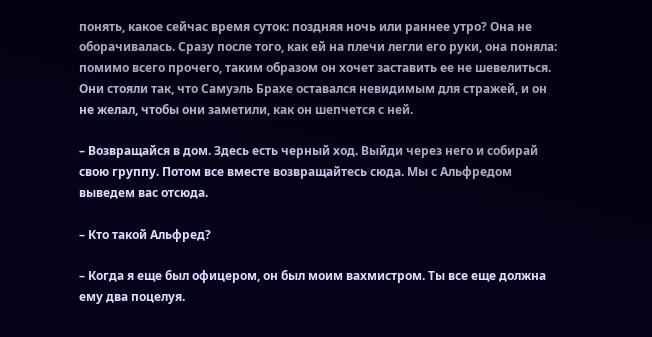понять, какое сейчас время суток: поздняя ночь или раннее утро? Она не оборачивалась. Сразу после того, как ей на плечи легли его руки, она поняла: помимо всего прочего, таким образом он хочет заставить ее не шевелиться. Они стояли так, что Самуэль Брахе оставался невидимым для стражей, и он не желал, чтобы они заметили, как он шепчется с ней.

– Возвращайся в дом. Здесь есть черный ход. Выйди через него и собирай свою группу. Потом все вместе возвращайтесь сюда. Мы с Альфредом выведем вас отсюда.

– Кто такой Альфред?

– Когда я еще был офицером, он был моим вахмистром. Ты все еще должна ему два поцелуя.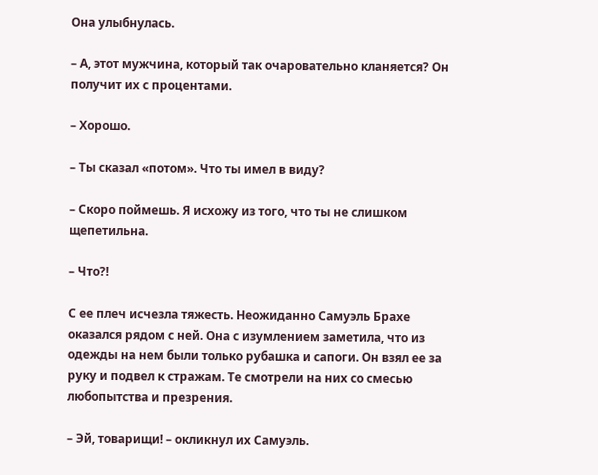Она улыбнулась.

– А, этот мужчина, который так очаровательно кланяется? Он получит их с процентами.

– Хорошо.

– Ты сказал «потом». Что ты имел в виду?

– Скоро поймешь. Я исхожу из того, что ты не слишком щепетильна.

– Что?!

С ее плеч исчезла тяжесть. Неожиданно Самуэль Брахе оказался рядом с ней. Она с изумлением заметила, что из одежды на нем были только рубашка и сапоги. Он взял ее за руку и подвел к стражам. Те смотрели на них со смесью любопытства и презрения.

– Эй, товарищи! – окликнул их Самуэль.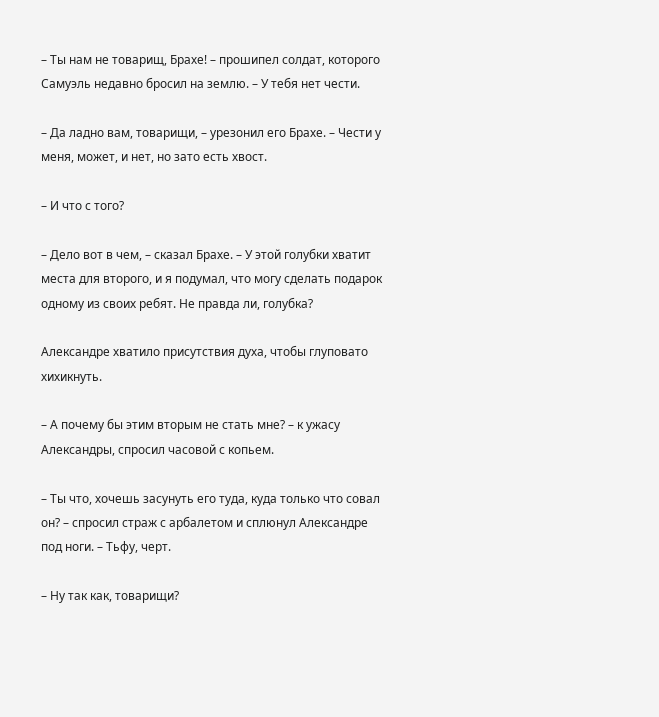– Ты нам не товарищ, Брахе! – прошипел солдат, которого Самуэль недавно бросил на землю. – У тебя нет чести.

– Да ладно вам, товарищи, – урезонил его Брахе. – Чести у меня, может, и нет, но зато есть хвост.

– И что с того?

– Дело вот в чем, – сказал Брахе. – У этой голубки хватит места для второго, и я подумал, что могу сделать подарок одному из своих ребят. Не правда ли, голубка?

Александре хватило присутствия духа, чтобы глуповато хихикнуть.

– А почему бы этим вторым не стать мне? – к ужасу Александры, спросил часовой с копьем.

– Ты что, хочешь засунуть его туда, куда только что совал он? – спросил страж с арбалетом и сплюнул Александре под ноги. – Тьфу, черт.

– Ну так как, товарищи?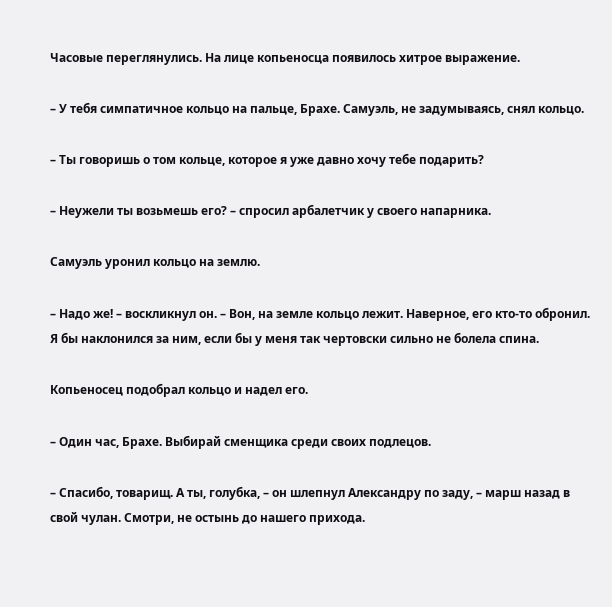Часовые переглянулись. На лице копьеносца появилось хитрое выражение.

– У тебя симпатичное кольцо на пальце, Брахе. Самуэль, не задумываясь, снял кольцо.

– Ты говоришь о том кольце, которое я уже давно хочу тебе подарить?

– Неужели ты возьмешь его? – спросил арбалетчик у своего напарника.

Самуэль уронил кольцо на землю.

– Надо же! – воскликнул он. – Вон, на земле кольцо лежит. Наверное, его кто-то обронил. Я бы наклонился за ним, если бы у меня так чертовски сильно не болела спина.

Копьеносец подобрал кольцо и надел его.

– Один час, Брахе. Выбирай сменщика среди своих подлецов.

– Спасибо, товарищ. А ты, голубка, – он шлепнул Александру по заду, – марш назад в свой чулан. Смотри, не остынь до нашего прихода.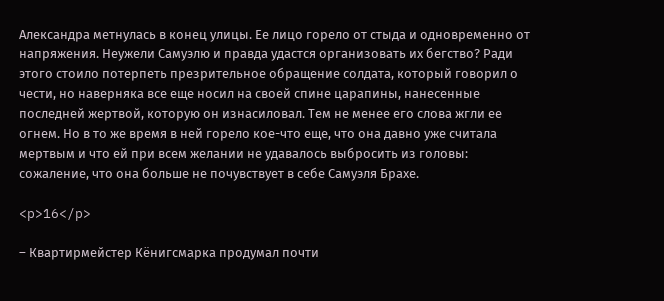Александра метнулась в конец улицы. Ее лицо горело от стыда и одновременно от напряжения. Неужели Самуэлю и правда удастся организовать их бегство? Ради этого стоило потерпеть презрительное обращение солдата, который говорил о чести, но наверняка все еще носил на своей спине царапины, нанесенные последней жертвой, которую он изнасиловал. Тем не менее его слова жгли ее огнем. Но в то же время в ней горело кое-что еще, что она давно уже считала мертвым и что ей при всем желании не удавалось выбросить из головы: сожаление, что она больше не почувствует в себе Самуэля Брахе.

<p>16</p>

– Квартирмейстер Кёнигсмарка продумал почти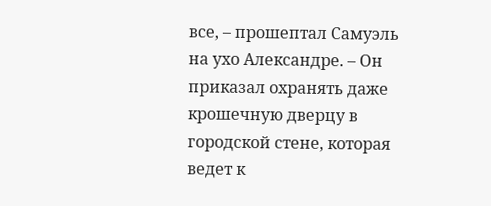все, – прошептал Самуэль на ухо Александре. – Он приказал охранять даже крошечную дверцу в городской стене, которая ведет к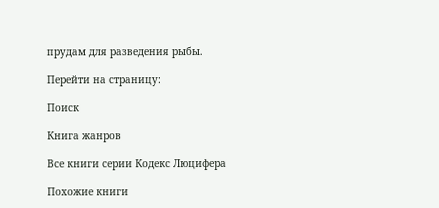прудам для разведения рыбы.

Перейти на страницу:

Поиск

Книга жанров

Все книги серии Кодекс Люцифера

Похожие книги